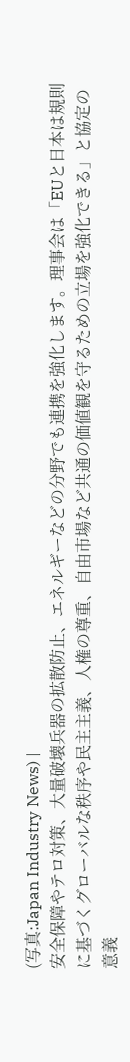(写真:Japan Industry News) |
安全保障やテロ対策、大量破壊兵器の拡散防止、エネルギーなどの分野でも連携を強化します。理事会は「EUと日本は規則に基づくグローバルな秩序や民主主義、人権の尊重、自由市場など共通の価値観を守るための立場を強化できる」と協定の意義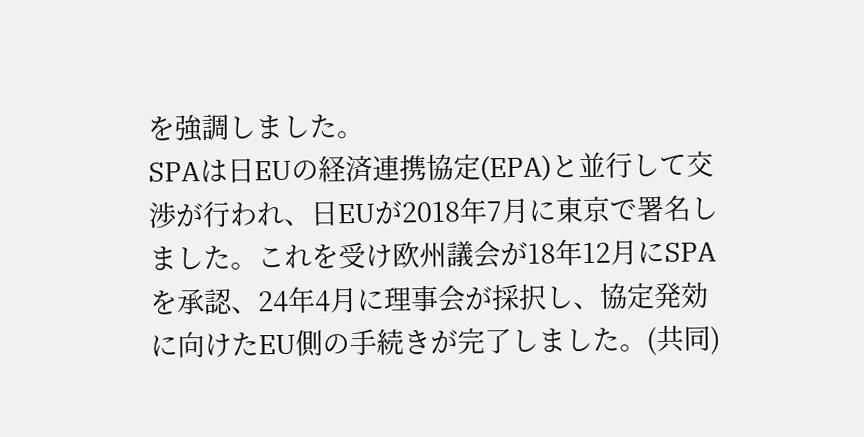を強調しました。
SPAは日EUの経済連携協定(EPA)と並行して交渉が行われ、日EUが2018年7月に東京で署名しました。これを受け欧州議会が18年12月にSPAを承認、24年4月に理事会が採択し、協定発効に向けたEU側の手続きが完了しました。(共同)